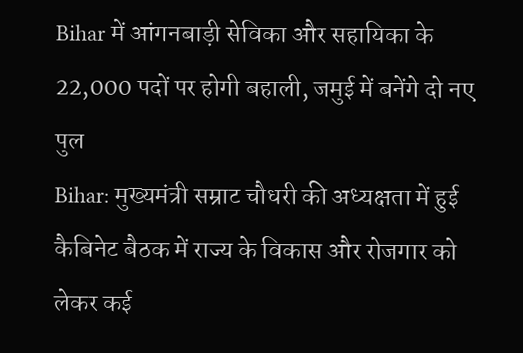Bihar में आंगनबाड़ी सेविका और सहायिका के 22,000 पदों पर होगी बहाली, जमुई में बनेंगे दो नए पुल
Bihar: मुख्यमंत्री सम्राट चौधरी की अध्यक्षता में हुई कैबिनेट बैठक में राज्य के विकास और रोजगार को लेकर कई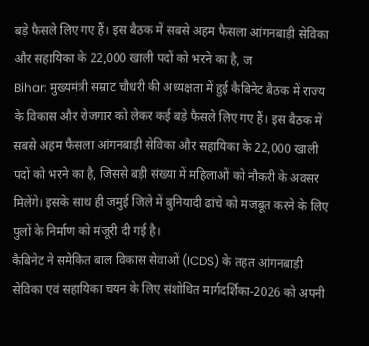बड़े फैसले लिए गए हैं। इस बैठक में सबसे अहम फैसला आंगनबाड़ी सेविका और सहायिका के 22,000 खाली पदों को भरने का है, ज
Bihar: मुख्यमंत्री सम्राट चौधरी की अध्यक्षता में हुई कैबिनेट बैठक में राज्य के विकास और रोजगार को लेकर कई बड़े फैसले लिए गए हैं। इस बैठक में सबसे अहम फैसला आंगनबाड़ी सेविका और सहायिका के 22,000 खाली पदों को भरने का है, जिससे बड़ी संख्या में महिलाओं को नौकरी के अवसर मिलेंगे। इसके साथ ही जमुई जिले में बुनियादी ढांचे को मजबूत करने के लिए पुलों के निर्माण को मंजूरी दी गई है।
कैबिनेट ने समेकित बाल विकास सेवाओं (ICDS) के तहत आंगनबाड़ी सेविका एवं सहायिका चयन के लिए संशोधित मार्गदर्शिका-2026 को अपनी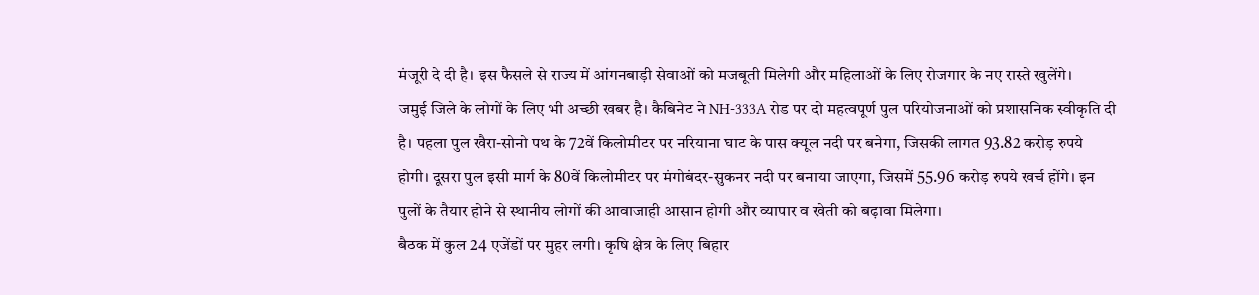मंजूरी दे दी है। इस फैसले से राज्य में आंगनबाड़ी सेवाओं को मजबूती मिलेगी और महिलाओं के लिए रोजगार के नए रास्ते खुलेंगे।
जमुई जिले के लोगों के लिए भी अच्छी खबर है। कैबिनेट ने NH-333A रोड पर दो महत्वपूर्ण पुल परियोजनाओं को प्रशासनिक स्वीकृति दी है। पहला पुल खैरा-सोनो पथ के 72वें किलोमीटर पर नरियाना घाट के पास क्यूल नदी पर बनेगा, जिसकी लागत 93.82 करोड़ रुपये होगी। दूसरा पुल इसी मार्ग के 80वें किलोमीटर पर मंगोबंदर-सुकनर नदी पर बनाया जाएगा, जिसमें 55.96 करोड़ रुपये खर्च होंगे। इन पुलों के तैयार होने से स्थानीय लोगों की आवाजाही आसान होगी और व्यापार व खेती को बढ़ावा मिलेगा।
बैठक में कुल 24 एजेंडों पर मुहर लगी। कृषि क्षेत्र के लिए बिहार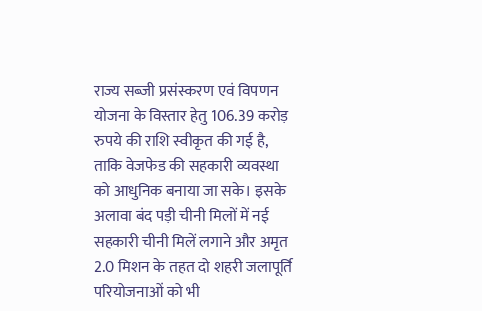राज्य सब्जी प्रसंस्करण एवं विपणन योजना के विस्तार हेतु 106.39 करोड़ रुपये की राशि स्वीकृत की गई है, ताकि वेजफेड की सहकारी व्यवस्था को आधुनिक बनाया जा सके। इसके अलावा बंद पड़ी चीनी मिलों में नई सहकारी चीनी मिलें लगाने और अमृत 2.0 मिशन के तहत दो शहरी जलापूर्ति परियोजनाओं को भी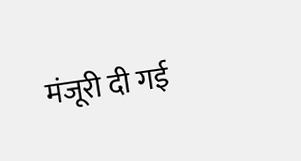मंजूरी दी गई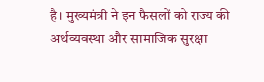है। मुख्यमंत्री ने इन फैसलों को राज्य की अर्थव्यवस्था और सामाजिक सुरक्षा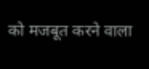को मजबूत करने वाला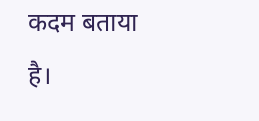कदम बताया है।